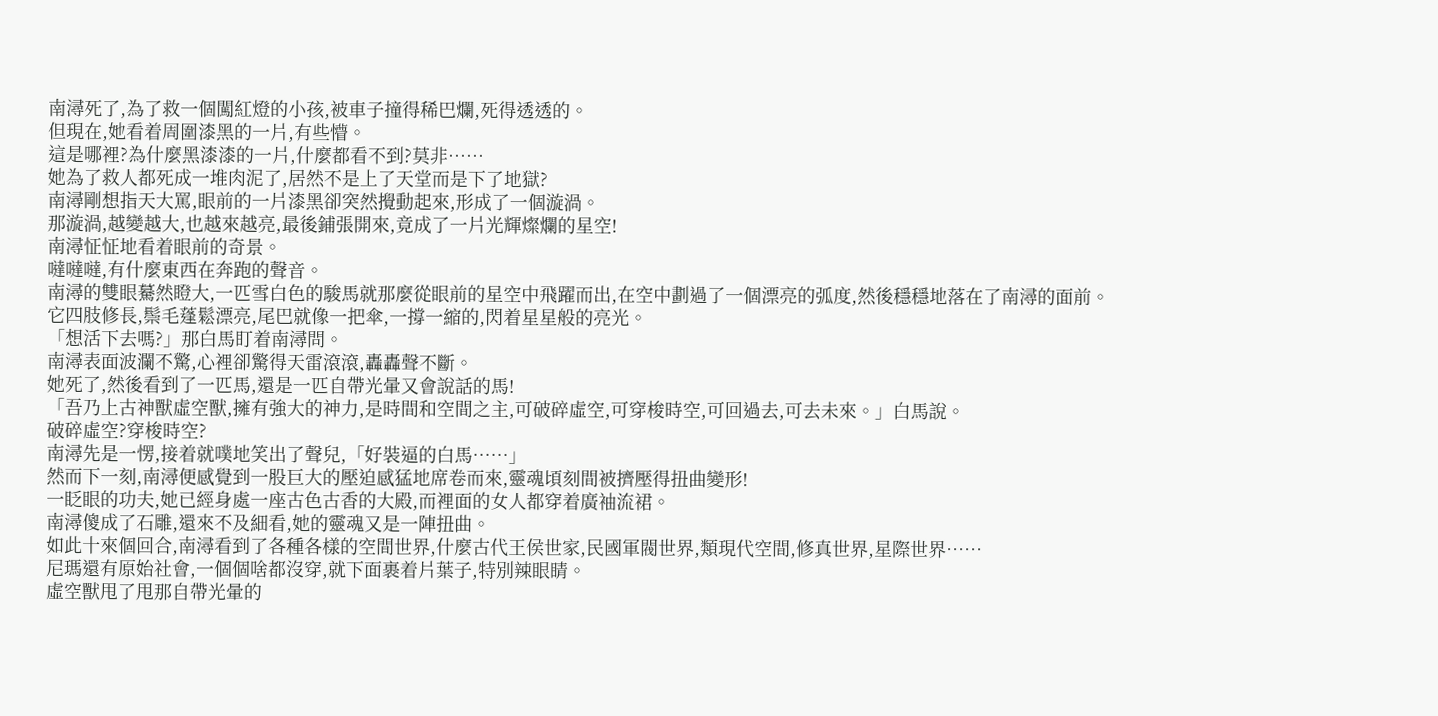南潯死了,為了救一個闖紅燈的小孩,被車子撞得稀巴爛,死得透透的。
但現在,她看着周圍漆黑的一片,有些懵。
這是哪裡?為什麼黑漆漆的一片,什麼都看不到?莫非……
她為了救人都死成一堆肉泥了,居然不是上了天堂而是下了地獄?
南潯剛想指天大罵,眼前的一片漆黑卻突然攪動起來,形成了一個漩渦。
那漩渦,越變越大,也越來越亮,最後鋪張開來,竟成了一片光輝燦爛的星空!
南潯怔怔地看着眼前的奇景。
噠噠噠,有什麼東西在奔跑的聲音。
南潯的雙眼驀然瞪大,一匹雪白色的駿馬就那麼從眼前的星空中飛躍而出,在空中劃過了一個漂亮的弧度,然後穩穩地落在了南潯的面前。
它四肢修長,鬃毛蓬鬆漂亮,尾巴就像一把傘,一撐一縮的,閃着星星般的亮光。
「想活下去嗎?」那白馬盯着南潯問。
南潯表面波瀾不驚,心裡卻驚得天雷滾滾,轟轟聲不斷。
她死了,然後看到了一匹馬,還是一匹自帶光暈又會說話的馬!
「吾乃上古神獸虛空獸,擁有強大的神力,是時間和空間之主,可破碎虛空,可穿梭時空,可回過去,可去未來。」白馬說。
破碎虛空?穿梭時空?
南潯先是一愣,接着就噗地笑出了聲兒,「好裝逼的白馬……」
然而下一刻,南潯便感覺到一股巨大的壓迫感猛地席卷而來,靈魂頃刻間被擠壓得扭曲變形!
一眨眼的功夫,她已經身處一座古色古香的大殿,而裡面的女人都穿着廣袖流裙。
南潯傻成了石雕,還來不及細看,她的靈魂又是一陣扭曲。
如此十來個回合,南潯看到了各種各樣的空間世界,什麼古代王侯世家,民國軍閥世界,類現代空間,修真世界,星際世界……
尼瑪還有原始社會,一個個啥都沒穿,就下面裹着片葉子,特別辣眼睛。
虛空獸甩了甩那自帶光暈的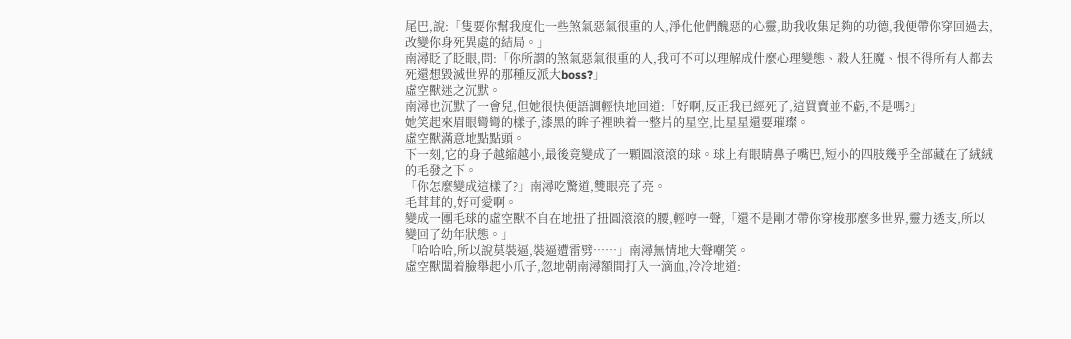尾巴,說:「隻要你幫我度化一些煞氣惡氣很重的人,淨化他們醜惡的心靈,助我收集足夠的功德,我便帶你穿回過去,改變你身死異處的結局。」
南潯眨了眨眼,問:「你所謂的煞氣惡氣很重的人,我可不可以理解成什麼心理變態、殺人狂魔、恨不得所有人都去死還想毀滅世界的那種反派大boss?」
虛空獸迷之沉默。
南潯也沉默了一會兒,但她很快便語調輕快地回道:「好啊,反正我已經死了,這買賣並不虧,不是嗎?」
她笑起來眉眼彎彎的樣子,漆黑的眸子裡映着一整片的星空,比星星還要璀璨。
虛空獸滿意地點點頭。
下一刻,它的身子越縮越小,最後竟變成了一顆圓滾滾的球。球上有眼睛鼻子嘴巴,短小的四肢幾乎全部藏在了絨絨的毛發之下。
「你怎麼變成這樣了?」南潯吃驚道,雙眼亮了亮。
毛茸茸的,好可愛啊。
變成一團毛球的虛空獸不自在地扭了扭圓滾滾的腰,輕哼一聲,「還不是剛才帶你穿梭那麼多世界,靈力透支,所以變回了幼年狀態。」
「哈哈哈,所以說莫裝逼,裝逼遭雷劈……」南潯無情地大聲嘲笑。
虛空獸闆着臉舉起小爪子,忽地朝南潯額間打入一滴血,冷冷地道: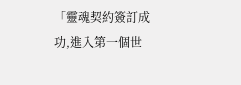「靈魂契約簽訂成功,進入第一個世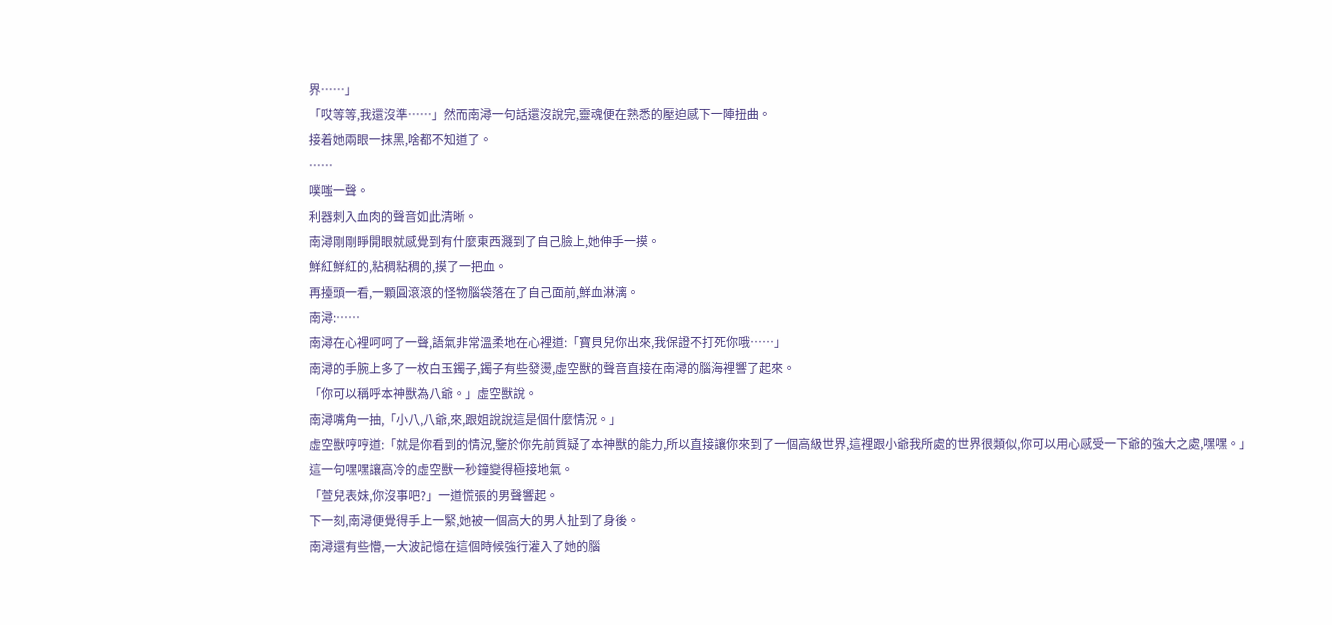界……」
「哎等等,我還沒準……」然而南潯一句話還沒說完,靈魂便在熟悉的壓迫感下一陣扭曲。
接着她兩眼一抹黑,啥都不知道了。
……
噗嗤一聲。
利器刺入血肉的聲音如此清晰。
南潯剛剛睜開眼就感覺到有什麼東西濺到了自己臉上,她伸手一摸。
鮮紅鮮紅的,粘稠粘稠的,摸了一把血。
再擡頭一看,一顆圓滾滾的怪物腦袋落在了自己面前,鮮血淋漓。
南潯:……
南潯在心裡呵呵了一聲,語氣非常溫柔地在心裡道:「寶貝兒你出來,我保證不打死你哦……」
南潯的手腕上多了一枚白玉鐲子,鐲子有些發燙,虛空獸的聲音直接在南潯的腦海裡響了起來。
「你可以稱呼本神獸為八爺。」虛空獸說。
南潯嘴角一抽,「小八,八爺,來,跟姐說說這是個什麼情況。」
虛空獸哼哼道:「就是你看到的情況,鑒於你先前質疑了本神獸的能力,所以直接讓你來到了一個高級世界,這裡跟小爺我所處的世界很類似,你可以用心感受一下爺的強大之處,嘿嘿。」
這一句嘿嘿讓高冷的虛空獸一秒鐘變得極接地氣。
「萱兒表妹,你沒事吧?」一道慌張的男聲響起。
下一刻,南潯便覺得手上一緊,她被一個高大的男人扯到了身後。
南潯還有些懵,一大波記憶在這個時候強行灌入了她的腦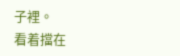子裡。
看着擋在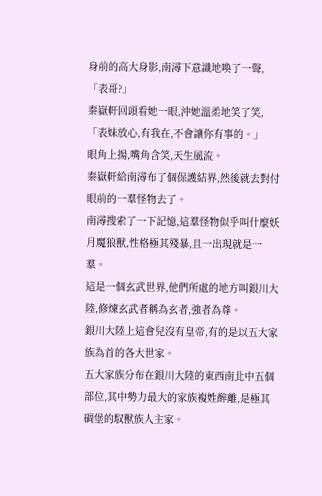身前的高大身影,南潯下意識地喚了一聲,「表哥?」
秦嶽軒回頭看她一眼,沖她溫柔地笑了笑,「表妹放心,有我在,不會讓你有事的。」
眼角上揚,嘴角含笑,天生風流。
秦嶽軒給南潯布了個保護結界,然後就去對付眼前的一羣怪物去了。
南潯搜索了一下記憶,這羣怪物似乎叫什麼妖月魔狼獸,性格極其殘暴,且一出現就是一羣。
這是一個玄武世界,他們所處的地方叫銀川大陸,修煉玄武者稱為玄者,強者為尊。
銀川大陸上這會兒沒有皇帝,有的是以五大家族為首的各大世家。
五大家族分布在銀川大陸的東西南北中五個部位,其中勢力最大的家族複姓醉離,是極其碉堡的馭獸族人主家。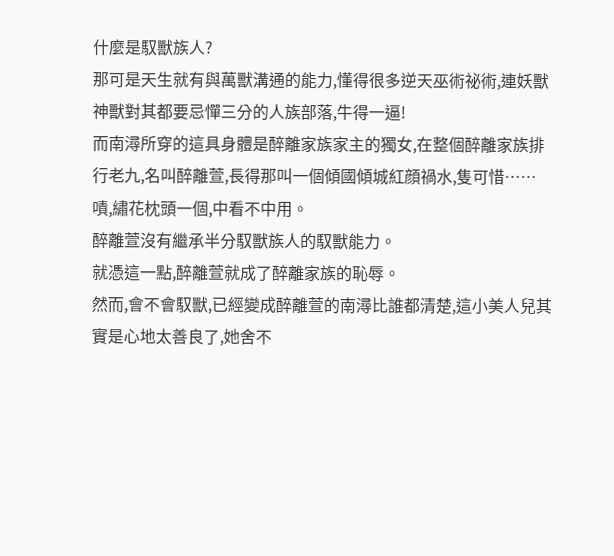什麼是馭獸族人?
那可是天生就有與萬獸溝通的能力,懂得很多逆天巫術祕術,連妖獸神獸對其都要忌憚三分的人族部落,牛得一逼!
而南潯所穿的這具身體是醉離家族家主的獨女,在整個醉離家族排行老九,名叫醉離萱,長得那叫一個傾國傾城紅顔禍水,隻可惜……
嘖,繡花枕頭一個,中看不中用。
醉離萱沒有繼承半分馭獸族人的馭獸能力。
就憑這一點,醉離萱就成了醉離家族的恥辱。
然而,會不會馭獸,已經變成醉離萱的南潯比誰都清楚,這小美人兒其實是心地太善良了,她舍不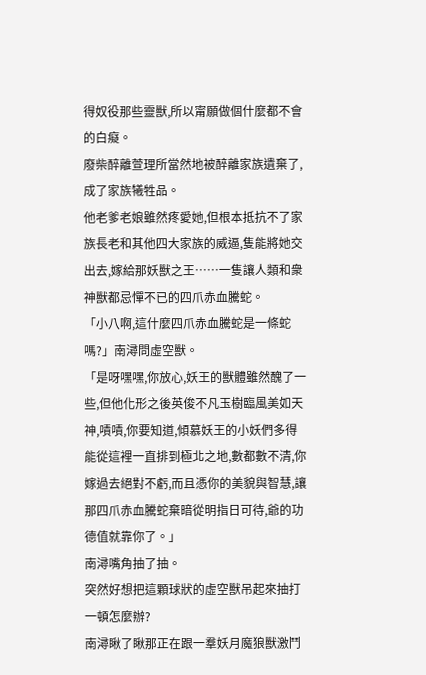得奴役那些靈獸,所以甯願做個什麼都不會的白癡。
廢柴醉離萱理所當然地被醉離家族遺棄了,成了家族犧牲品。
他老爹老娘雖然疼愛她,但根本抵抗不了家族長老和其他四大家族的威逼,隻能將她交出去,嫁給那妖獸之王……一隻讓人類和衆神獸都忌憚不已的四爪赤血騰蛇。
「小八啊,這什麼四爪赤血騰蛇是一條蛇嗎?」南潯問虛空獸。
「是呀嘿嘿,你放心,妖王的獸體雖然醜了一些,但他化形之後英俊不凡玉樹臨風美如天神,嘖嘖,你要知道,傾慕妖王的小妖們多得能從這裡一直排到極北之地,數都數不清,你嫁過去絕對不虧,而且憑你的美貌與智慧,讓那四爪赤血騰蛇棄暗從明指日可待,爺的功德值就靠你了。」
南潯嘴角抽了抽。
突然好想把這顆球狀的虛空獸吊起來抽打一頓怎麼辦?
南潯瞅了瞅那正在跟一羣妖月魔狼獸激鬥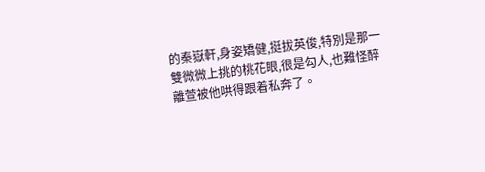的秦嶽軒,身姿矯健,挺拔英俊,特別是那一雙微微上挑的桃花眼,很是勾人,也難怪醉離萱被他哄得跟着私奔了。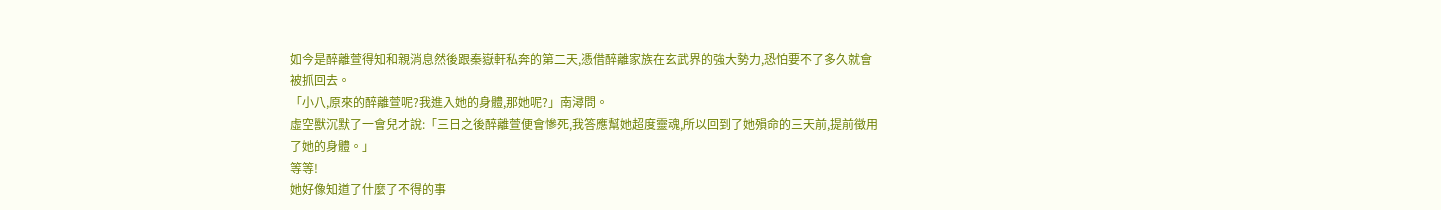如今是醉離萱得知和親消息然後跟秦嶽軒私奔的第二天,憑借醉離家族在玄武界的強大勢力,恐怕要不了多久就會被抓回去。
「小八,原來的醉離萱呢?我進入她的身體,那她呢?」南潯問。
虛空獸沉默了一會兒才說:「三日之後醉離萱便會慘死,我答應幫她超度靈魂,所以回到了她殞命的三天前,提前徵用了她的身體。」
等等!
她好像知道了什麼了不得的事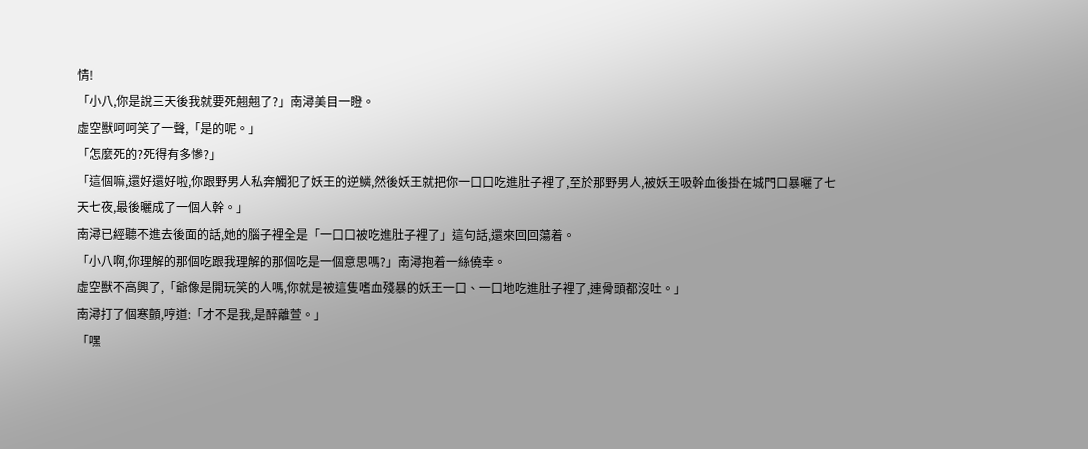情!
「小八,你是說三天後我就要死翹翹了?」南潯美目一瞪。
虛空獸呵呵笑了一聲,「是的呢。」
「怎麼死的?死得有多慘?」
「這個嘛,還好還好啦,你跟野男人私奔觸犯了妖王的逆鱗,然後妖王就把你一口口吃進肚子裡了,至於那野男人,被妖王吸幹血後掛在城門口暴曬了七天七夜,最後曬成了一個人幹。」
南潯已經聽不進去後面的話,她的腦子裡全是「一口口被吃進肚子裡了」這句話,還來回回蕩着。
「小八啊,你理解的那個吃跟我理解的那個吃是一個意思嗎?」南潯抱着一絲僥幸。
虛空獸不高興了,「爺像是開玩笑的人嗎,你就是被這隻嗜血殘暴的妖王一口、一口地吃進肚子裡了,連骨頭都沒吐。」
南潯打了個寒顫,哼道:「才不是我,是醉離萱。」
「嘿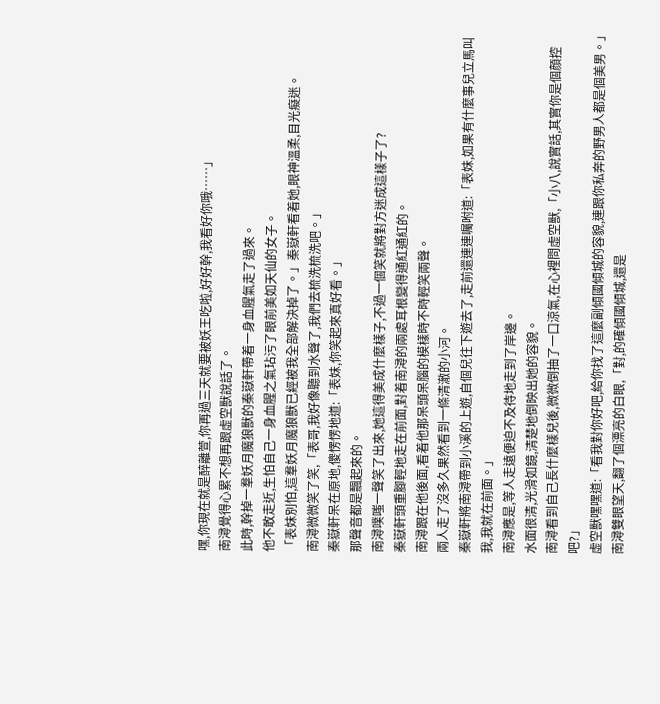嘿,你現在就是醉離萱,你再過三天就要被妖王吃啦,好好幹,我看好你哦……」
南潯覺得心累不想再跟虛空獸說話了。
此時,幹掉一羣妖月魔狼獸的秦嶽軒帶着一身血腥氣走了過來。
他不敢走近,生怕自己一身血腥之氣玷污了眼前美如天仙的女子。
「表妹別怕,這羣妖月魔狼獸已經被我全部解決掉了。」秦嶽軒看着她,眼神溫柔,目光癡迷。
南潯微微笑了笑,「表哥,我好像聽到水聲了,我們去梳洗梳洗吧。」
秦嶽軒呆在原地,傻愣愣地道:「表妹,你笑起來真好看。」
那聲音都是飄起來的。
南潯噗嗤一聲笑了出來,她這得美成什麼樣子,不過一個笑就將對方迷成這樣子了?
秦嶽軒頭重腳輕地走在前面,對着南潯的兩處耳根變得通紅通紅的。
南潯跟在他後面,看着他那呆頭呆腦的模樣時不時輕笑兩聲。
兩人走了沒多久果然看到一條清澈的小河。
秦嶽軒將南潯帶到小溪的上遊,自個兒往下遊去了,走前還連連囑咐道:「表妹,如果有什麼事兒立馬叫我,我就在前面。」
南潯應是,等人走遠便迫不及待地走到了岸邊。
水面很清,光滑如鏡,清楚地倒映出她的容貌。
南潯看到自己長什麼樣兒後,微微倒抽了一口涼氣,在心裡問虛空獸,「小八,說實話,其實你是個顔控吧?」
虛空獸嘿嘿道:「看我對你好吧,給你找了這麼副傾國傾城的容貌,連跟你私奔的野男人都是個美男。」
南潯雙眼望天,翻了個漂亮的白眼,「對,的確傾國傾城,還是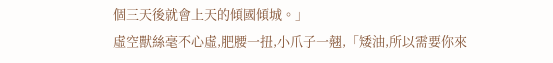個三天後就會上天的傾國傾城。」
虛空獸絲毫不心虛,肥腰一扭,小爪子一翹,「矮油,所以需要你來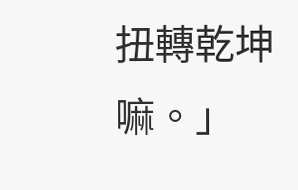扭轉乾坤嘛。」